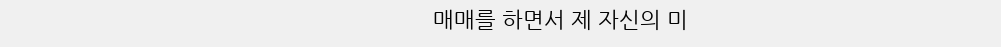매매를 하면서 제 자신의 미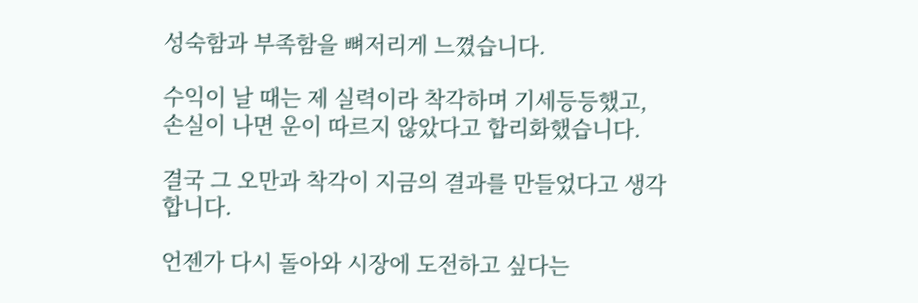성숙함과 부족함을 뼈저리게 느꼈습니다.

수익이 날 때는 제 실력이라 착각하며 기세등등했고, 손실이 나면 운이 따르지 않았다고 합리화했습니다.

결국 그 오만과 착각이 지금의 결과를 만들었다고 생각합니다.

언젠가 다시 돌아와 시장에 도전하고 싶다는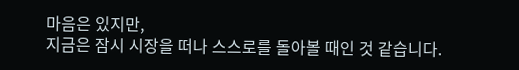마음은 있지만,
지금은 잠시 시장을 떠나 스스로를 돌아볼 때인 것 같습니다.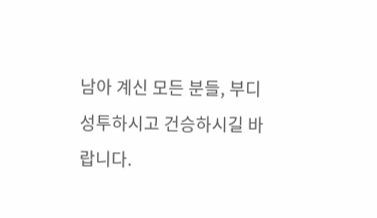남아 계신 모든 분들, 부디 성투하시고 건승하시길 바랍니다.